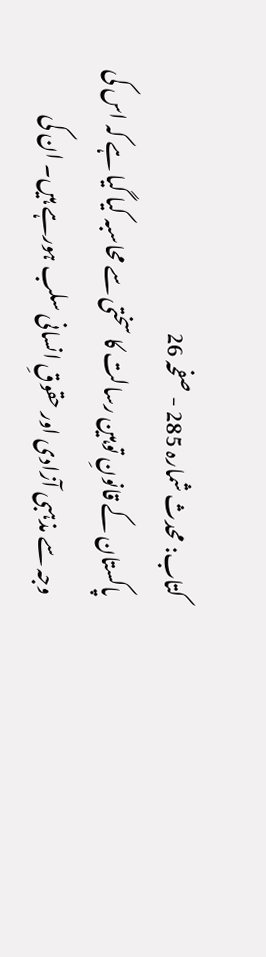کتاب: محدث شمارہ 285 - صفحہ 26
پاکستان کے قانونِ توہین رسالت کا سختی سے محاسبہ کیا گیا ہے کہ اس کی وجہ سے مذہبی آزادی اور حقوقِ انسانی سلب ہورہے ہیں۔ ان کی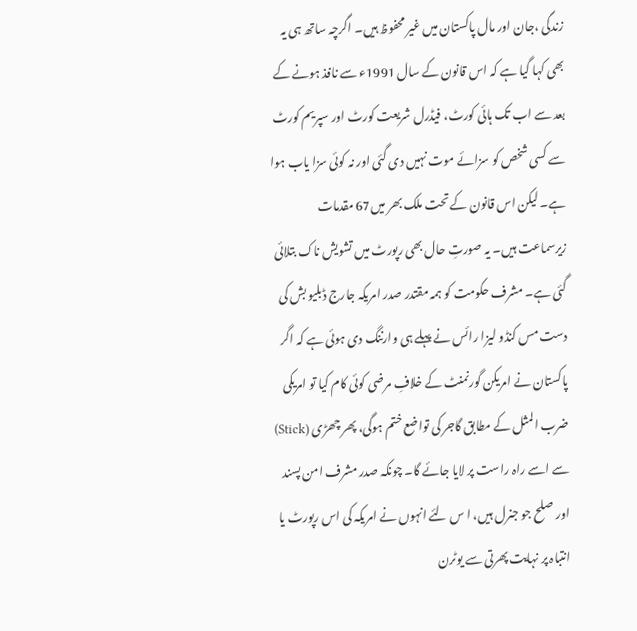زندگی ،جان اور مال پاکستان میں غیر محفوظ ہیں۔ اگرچہ ساتھ ہی یہ بھی کہا گیا ہے کہ اس قانون کے سال 1991ء سے نافذ ہونے کے بعد سے اب تک ہائی کورٹ، فیڈرل شریعت کورٹ اور سپریم کورٹ سے کسی شخص کو سزائے موت نہیں دی گئی اور نہ کوئی سزا یاب ہوا ہے۔ لیکن اس قانون کے تحت ملک بھر میں67 مقدمات زیرسماعت ہیں۔ یہ صورتِ حال بھی رپورٹ میں تشویش ناک بتلائی گئی ہے۔ مشرف حکومت کو ہمہ مقتدر صدر امریکہ جارج ڈبلیو بش کی دست مس کنڈو لیزا رائس نے پہلے ہی وارننگ دی ہوئی ہے کہ اگر پاکستان نے امریکن گورنمنٹ کے خلافِ مرضی کوئی کام کیا تو امریکی ضرب المثل کے مطابق گاجر کی تواضع ختم ہوگی، پھر چھڑی (Stick) سے اسے راہ راست پر لایا جائے گا۔ چونکہ صدر مشرف امن پسند اور صلح جو جنرل ہیں، ا س لئے انہوں نے امریکہ کی اس رپورٹ یا انتباہ پر نہایت پھرتی سے یوٹرن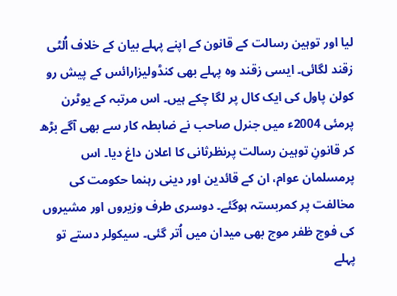لیا اور توہین رسالت کے قانون کے اپنے پہلے بیان کے خلاف اُلٹی زقند لگائی۔ ایسی زقند وہ پہلے بھی کنڈولیزارائس کے پیش رو کولن پاول کی ایک کال پر لگا چکے ہیں۔ اس مرتبہ کے یوٹرن پرمئی 2004ء میں جنرل صاحب نے ضابطہ کار سے بھی آگے بڑھ کر قانونِ توہین رسالت پرنظرثانی کا اعلان داغ دیا۔ اس پرمسلمان عوام، ان کے قائدین اور دینی رہنما حکومت کی مخالفت پر کمربستہ ہوگئے۔ دوسری طرف وزیروں اور مشیروں کی فوج ظفر موج بھی میدان میں اُتر گئی۔ سیکولر دستے تو پہلے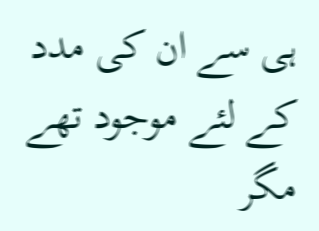ہی سے ان کی مدد کے لئے موجود تھے مگر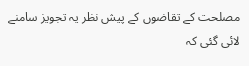مصلحت کے تقاضوں کے پیش نظر یہ تجویز سامنے لائی گئی کہ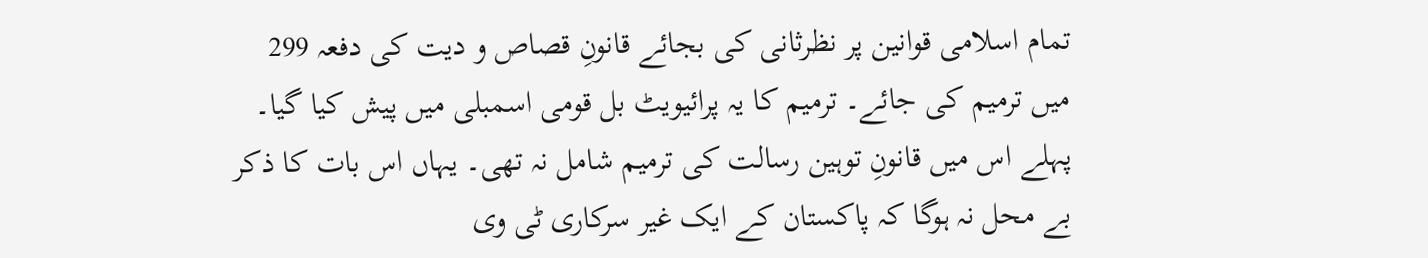تمام اسلامی قوانین پر نظرثانی کی بجائے قانونِ قصاص و دیت کی دفعہ 299 میں ترمیم کی جائے۔ ترمیم کا یہ پرائیویٹ بل قومی اسمبلی میں پیش کیا گیا۔ پہلے اس میں قانونِ توہین رسالت کی ترمیم شامل نہ تھی۔ یہاں اس بات کا ذکر بے محل نہ ہوگا کہ پاکستان کے ایک غیر سرکاری ٹی وی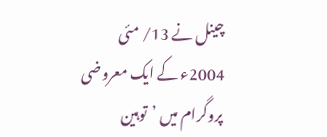چینل نے 13/ مئی 2004ء کے ایک معروضی پروگرام میں ’توہین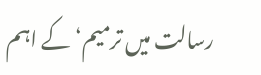رسالت میں ترمیم‘ کے اہم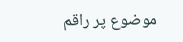موضوع پر راقم